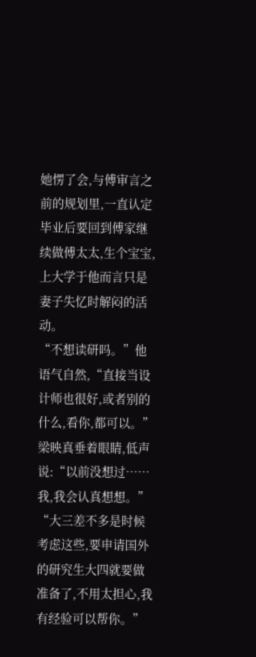她愣了会,与傅审言之前的规划里,一直认定毕业后要回到傅家继续做傅太太,生个宝宝,上大学于他而言只是妻子失忆时解闷的活动。
“不想读研吗。”他语气自然,“直接当设计师也很好,或者别的什么,看你,都可以。”
梁映真垂着眼睛,低声说:“以前没想过……我,我会认真想想。”
“大三差不多是时候考虑这些,要申请国外的研究生大四就要做准备了,不用太担心,我有经验可以帮你。”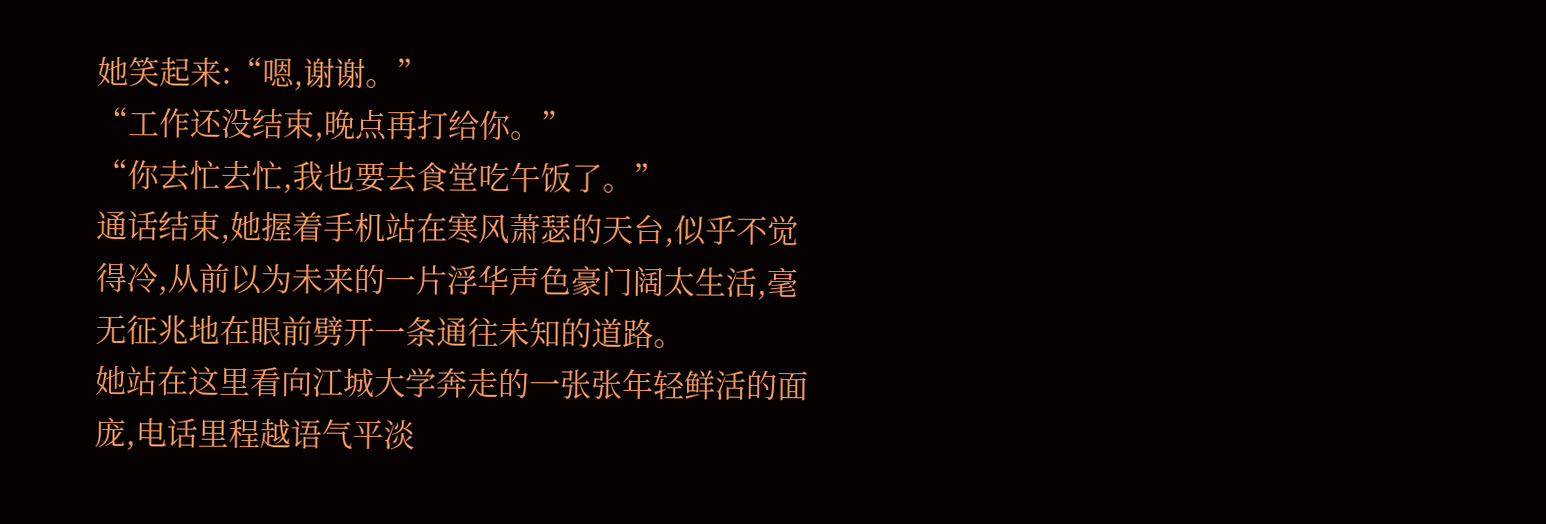她笑起来:“嗯,谢谢。”
“工作还没结束,晚点再打给你。”
“你去忙去忙,我也要去食堂吃午饭了。”
通话结束,她握着手机站在寒风萧瑟的天台,似乎不觉得冷,从前以为未来的一片浮华声色豪门阔太生活,毫无征兆地在眼前劈开一条通往未知的道路。
她站在这里看向江城大学奔走的一张张年轻鲜活的面庞,电话里程越语气平淡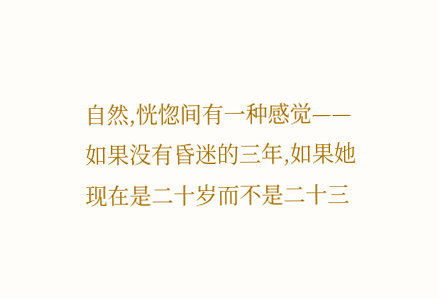自然,恍惚间有一种感觉——
如果没有昏迷的三年,如果她现在是二十岁而不是二十三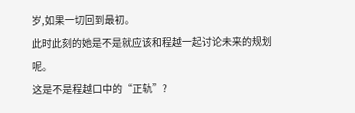岁,如果一切回到最初。
此时此刻的她是不是就应该和程越一起讨论未来的规划呢。
这是不是程越口中的“正轨”?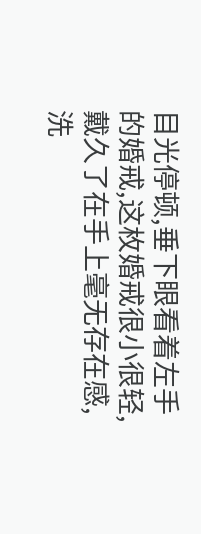目光停顿,垂下眼看着左手的婚戒,这枚婚戒很小很轻,戴久了在手上毫无存在感,洗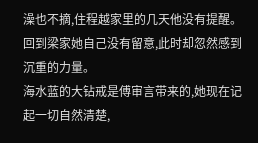澡也不摘,住程越家里的几天他没有提醒。
回到梁家她自己没有留意,此时却忽然感到沉重的力量。
海水蓝的大钻戒是傅审言带来的,她现在记起一切自然清楚,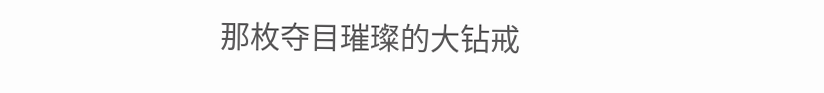那枚夺目璀璨的大钻戒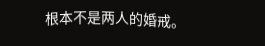根本不是两人的婚戒。